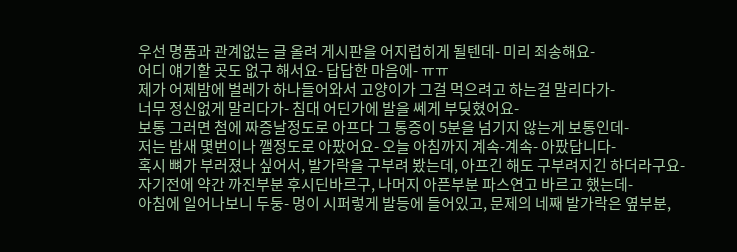우선 명품과 관계없는 글 올려 게시판을 어지럽히게 될텐데- 미리 죄송해요-
어디 얘기할 곳도 없구 해서요- 답답한 마음에- ㅠㅠ
제가 어제밤에 벌레가 하나들어와서 고양이가 그걸 먹으려고 하는걸 말리다가-
너무 정신없게 말리다가- 침대 어딘가에 발을 쎄게 부딪혔어요-
보통 그러면 첨에 짜증날정도로 아프다 그 통증이 5분을 넘기지 않는게 보통인데-
저는 밤새 몇번이나 깰정도로 아팠어요- 오늘 아침까지 계속-계속- 아팠답니다-
혹시 뼈가 부러졌나 싶어서, 발가락을 구부려 봤는데, 아프긴 해도 구부려지긴 하더라구요-
자기전에 약간 까진부분 후시딘바르구, 나머지 아픈부분 파스연고 바르고 했는데-
아침에 일어나보니 두둥- 멍이 시퍼렇게 발등에 들어있고, 문제의 네째 발가락은 옆부분,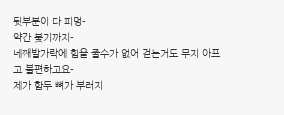뒷부분이 다 피멍-
약간 붖기까지-
네째발가락에 힘을 줄수가 없어 걷는거도 무지 아프고 불편하고요-
제가 함두 뼈가 부러지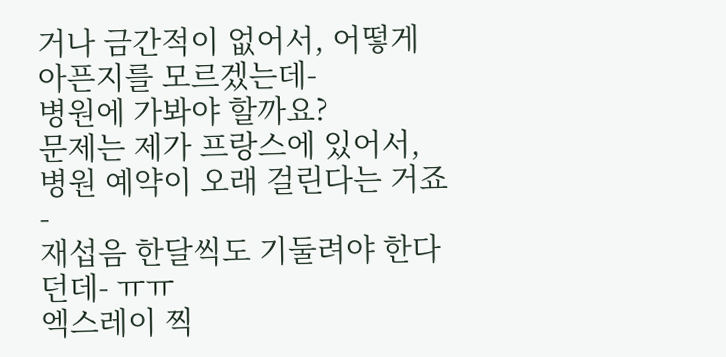거나 금간적이 없어서, 어떻게 아픈지를 모르겠는데-
병원에 가봐야 할까요?
문제는 제가 프랑스에 있어서, 병원 예약이 오래 걸린다는 거죠-
재섭음 한달씩도 기둘려야 한다던데- ㅠㅠ
엑스레이 찍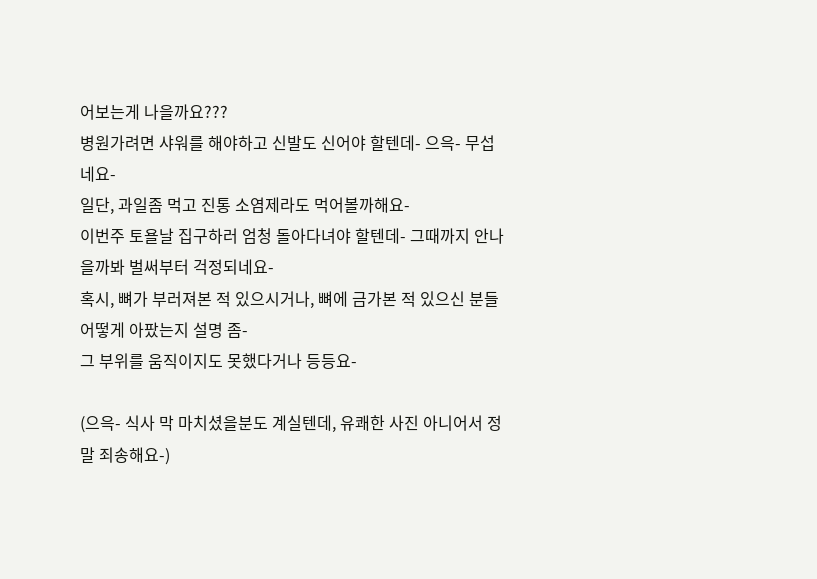어보는게 나을까요???
병원가려면 샤워를 해야하고 신발도 신어야 할텐데- 으윽- 무섭네요-
일단, 과일좀 먹고 진통 소염제라도 먹어볼까해요-
이번주 토욜날 집구하러 엄청 돌아다녀야 할텐데- 그때까지 안나을까봐 벌써부터 걱정되네요-
혹시, 뼈가 부러져본 적 있으시거나, 뼈에 금가본 적 있으신 분들 어떻게 아팠는지 설명 좀-
그 부위를 움직이지도 못했다거나 등등요-

(으윽- 식사 막 마치셨을분도 계실텐데, 유쾌한 사진 아니어서 정말 죄송해요-)